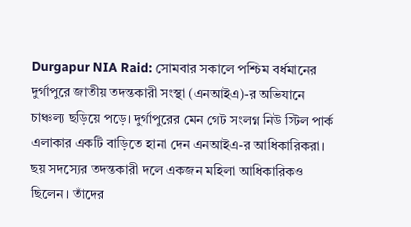Durgapur NIA Raid: সোমবার সকালে পশ্চিম বর্ধমানের দুর্গাপুরে জাতীয় তদন্তকারী সংস্থা (এনআইএ)-র অভিযানে চাঞ্চল্য ছড়িয়ে পড়ে। দুর্গাপুরের মেন গেট সংলগ্ন নিউ স্টিল পার্ক এলাকার একটি বাড়িতে হানা দেন এনআইএ-র আধিকারিকরা। ছয় সদস্যের তদন্তকারী দলে একজন মহিলা আধিকারিকও ছিলেন। তাঁদের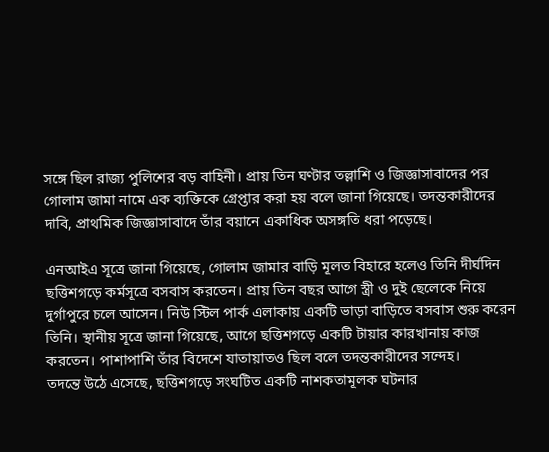সঙ্গে ছিল রাজ্য পুলিশের বড় বাহিনী। প্রায় তিন ঘণ্টার তল্লাশি ও জিজ্ঞাসাবাদের পর গোলাম জামা নামে এক ব্যক্তিকে গ্রেপ্তার করা হয় বলে জানা গিয়েছে। তদন্তকারীদের দাবি, প্রাথমিক জিজ্ঞাসাবাদে তাঁর বয়ানে একাধিক অসঙ্গতি ধরা পড়েছে।

এনআইএ সূত্রে জানা গিয়েছে, গোলাম জামার বাড়ি মূলত বিহারে হলেও তিনি দীর্ঘদিন ছত্তিশগড়ে কর্মসূত্রে বসবাস করতেন। প্রায় তিন বছর আগে স্ত্রী ও দুই ছেলেকে নিয়ে দুর্গাপুরে চলে আসেন। নিউ স্টিল পার্ক এলাকায় একটি ভাড়া বাড়িতে বসবাস শুরু করেন তিনি। স্থানীয় সূত্রে জানা গিয়েছে, আগে ছত্তিশগড়ে একটি টায়ার কারখানায় কাজ করতেন। পাশাপাশি তাঁর বিদেশে যাতায়াতও ছিল বলে তদন্তকারীদের সন্দেহ।
তদন্তে উঠে এসেছে, ছত্তিশগড়ে সংঘটিত একটি নাশকতামূলক ঘটনার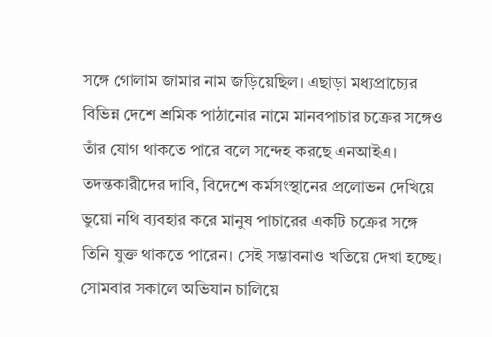সঙ্গে গোলাম জামার নাম জড়িয়েছিল। এছাড়া মধ্যপ্রাচ্যের বিভিন্ন দেশে শ্রমিক পাঠানোর নামে মানবপাচার চক্রের সঙ্গেও তাঁর যোগ থাকতে পারে বলে সন্দেহ করছে এনআইএ। তদন্তকারীদের দাবি, বিদেশে কর্মসংস্থানের প্রলোভন দেখিয়ে ভুয়ো নথি ব্যবহার করে মানুষ পাচারের একটি চক্রের সঙ্গে তিনি যুক্ত থাকতে পারেন। সেই সম্ভাবনাও খতিয়ে দেখা হচ্ছে।
সোমবার সকালে অভিযান চালিয়ে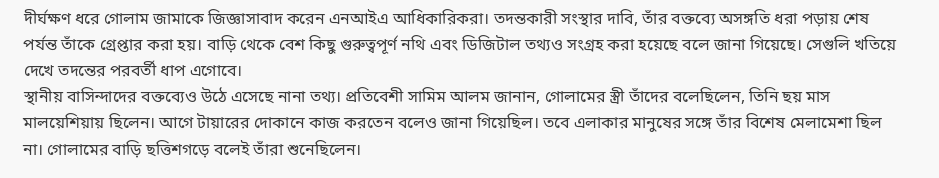দীর্ঘক্ষণ ধরে গোলাম জামাকে জিজ্ঞাসাবাদ করেন এনআইএ আধিকারিকরা। তদন্তকারী সংস্থার দাবি, তাঁর বক্তব্যে অসঙ্গতি ধরা পড়ায় শেষ পর্যন্ত তাঁকে গ্রেপ্তার করা হয়। বাড়ি থেকে বেশ কিছু গুরুত্বপূর্ণ নথি এবং ডিজিটাল তথ্যও সংগ্রহ করা হয়েছে বলে জানা গিয়েছে। সেগুলি খতিয়ে দেখে তদন্তের পরবর্তী ধাপ এগোবে।
স্থানীয় বাসিন্দাদের বক্তব্যেও উঠে এসেছে নানা তথ্য। প্রতিবেশী সামিম আলম জানান, গোলামের স্ত্রী তাঁদের বলেছিলেন, তিনি ছয় মাস মালয়েশিয়ায় ছিলেন। আগে টায়ারের দোকানে কাজ করতেন বলেও জানা গিয়েছিল। তবে এলাকার মানুষের সঙ্গে তাঁর বিশেষ মেলামেশা ছিল না। গোলামের বাড়ি ছত্তিশগড়ে বলেই তাঁরা শুনেছিলেন।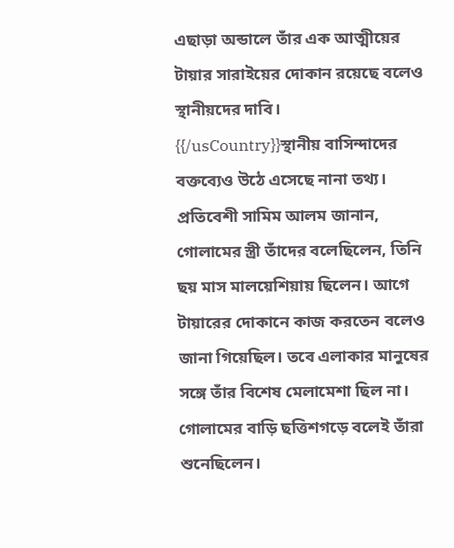এছাড়া অন্ডালে তাঁর এক আত্মীয়ের টায়ার সারাইয়ের দোকান রয়েছে বলেও স্থানীয়দের দাবি।
{{/usCountry}}স্থানীয় বাসিন্দাদের বক্তব্যেও উঠে এসেছে নানা তথ্য। প্রতিবেশী সামিম আলম জানান, গোলামের স্ত্রী তাঁদের বলেছিলেন, তিনি ছয় মাস মালয়েশিয়ায় ছিলেন। আগে টায়ারের দোকানে কাজ করতেন বলেও জানা গিয়েছিল। তবে এলাকার মানুষের সঙ্গে তাঁর বিশেষ মেলামেশা ছিল না। গোলামের বাড়ি ছত্তিশগড়ে বলেই তাঁরা শুনেছিলেন।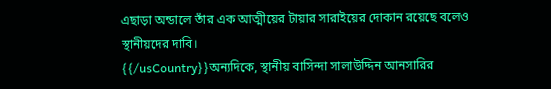এছাড়া অন্ডালে তাঁর এক আত্মীয়ের টায়ার সারাইয়ের দোকান রয়েছে বলেও স্থানীয়দের দাবি।
{{/usCountry}}অন্যদিকে, স্থানীয় বাসিন্দা সালাউদ্দিন আনসারির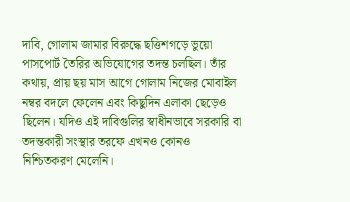দাবি, গোলাম জামার বিরুদ্ধে ছত্তিশগড়ে ভুয়ো পাসপোর্ট তৈরির অভিযোগের তদন্ত চলছিল। তাঁর কথায়, প্রায় ছয় মাস আগে গোলাম নিজের মোবাইল নম্বর বদলে ফেলেন এবং কিছুদিন এলাকা ছেড়েও ছিলেন। যদিও এই দাবিগুলির স্বাধীনভাবে সরকারি বা তদন্তকারী সংস্থার তরফে এখনও কোনও নিশ্চিতকরণ মেলেনি।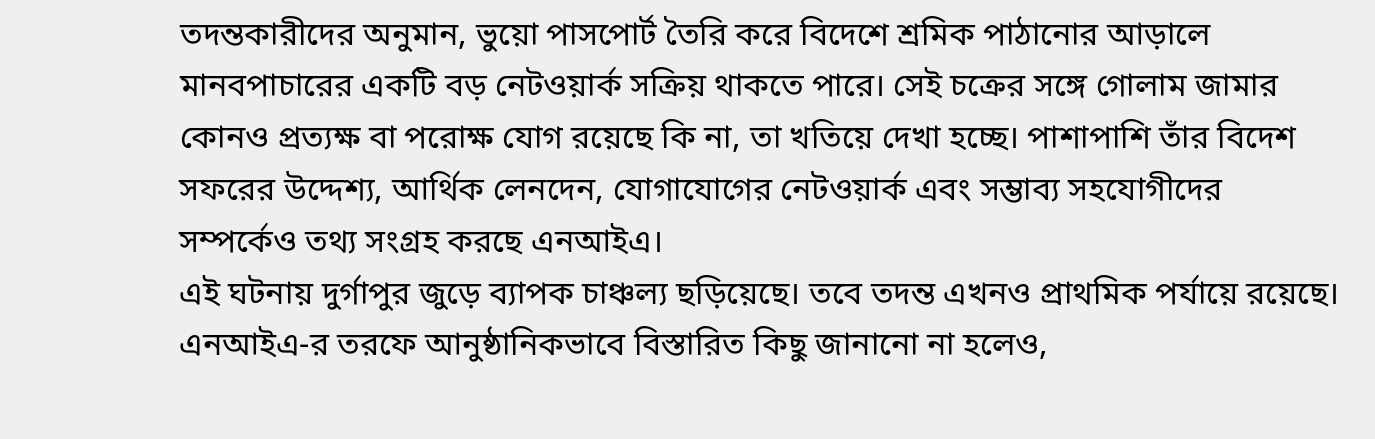তদন্তকারীদের অনুমান, ভুয়ো পাসপোর্ট তৈরি করে বিদেশে শ্রমিক পাঠানোর আড়ালে মানবপাচারের একটি বড় নেটওয়ার্ক সক্রিয় থাকতে পারে। সেই চক্রের সঙ্গে গোলাম জামার কোনও প্রত্যক্ষ বা পরোক্ষ যোগ রয়েছে কি না, তা খতিয়ে দেখা হচ্ছে। পাশাপাশি তাঁর বিদেশ সফরের উদ্দেশ্য, আর্থিক লেনদেন, যোগাযোগের নেটওয়ার্ক এবং সম্ভাব্য সহযোগীদের সম্পর্কেও তথ্য সংগ্রহ করছে এনআইএ।
এই ঘটনায় দুর্গাপুর জুড়ে ব্যাপক চাঞ্চল্য ছড়িয়েছে। তবে তদন্ত এখনও প্রাথমিক পর্যায়ে রয়েছে। এনআইএ-র তরফে আনুষ্ঠানিকভাবে বিস্তারিত কিছু জানানো না হলেও,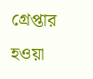গ্রেপ্তার হওয়া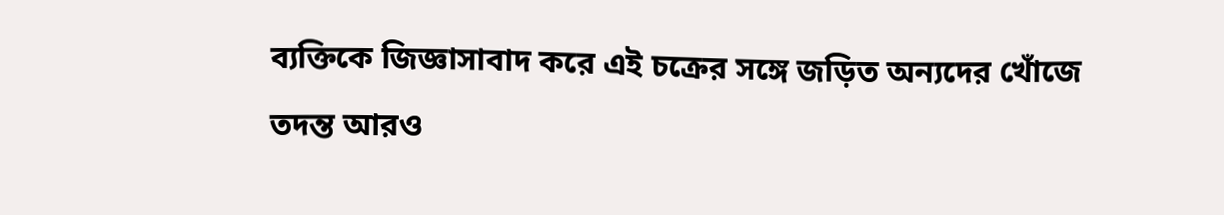ব্যক্তিকে জিজ্ঞাসাবাদ করে এই চক্রের সঙ্গে জড়িত অন্যদের খোঁজে তদন্ত আরও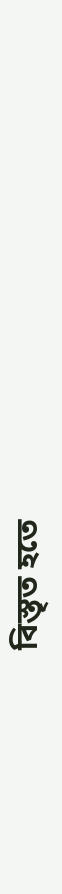বিস্তৃত হতে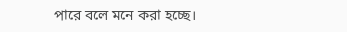পারে বলে মনে করা হচ্ছে।